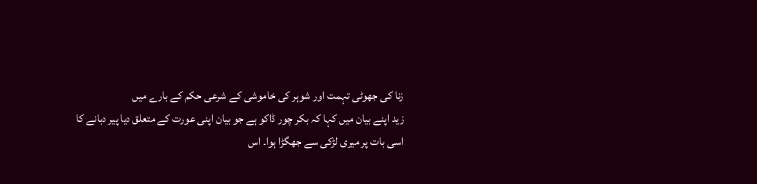زنا کی جھوٹی تہمت اور شوہر کی خاموشی کے شرعی حکم کے بارے میں
زید اپنے بیان میں کہا کہ بکر چور ڈاکو ہے جو بیان اپنی عورت کے متعلق دیا پیر دبانے کا اسی بات پر میری لڑکی سے جھگڑا ہوا۔ اس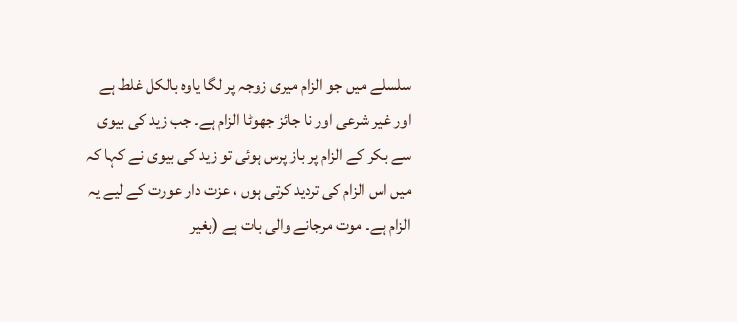سلسلے میں جو الزام میری زوجہ پر لگا یاوہ بالکل غلط ہے اور غیر شرعی اور نا جائز جھوٹا الزام ہے۔ جب زید کی بیوی سے بکر کے الزام پر باز پرس ہوئی تو زید کی بیوی نے کہا کہ میں اس الزام کی تردید کرتی ہوں ، عزت دار عورت کے لیے یہ الزام ہے۔ موت مرجانے والی بات ہے (بغیر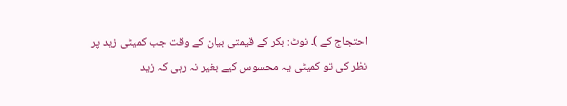احتجاج کے )۔ نوٹ: بکر کے قیمتی بیان کے وقت جب کمیٹی زید پر نظر کی تو کمیٹی یہ محسوس کیے بغیر نہ رہی کہ زید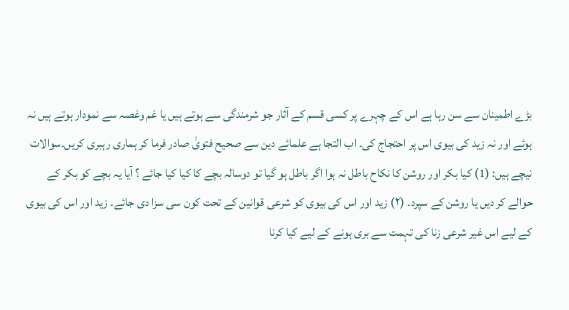بڑے اطمینان سے سن رہا ہے اس کے چہرے پر کسی قسم کے آثار جو شرمندگی سے ہوتے ہیں یا غم وغصہ سے نمودار ہوتے ہیں نہ ہوئے اور نہ زید کی بیوی اس پر احتجاج کی۔ اب التجا ہے علمائے دین سے صحیح فتویٰ صادر فرما کر ہماری رہبری کریں۔سوالات نیچے ہیں: (1) کیا بکر اور روشن کا نکاح باطل نہ ہوا اگر باطل ہو گیا تو دوسالہ بچے کا کیا کیا جائے ؟ آیا یہ بچے کو بکر کے حوالے کر دیں یا روشن کے سپرد۔ (۲) زید اور اس کی بیوی کو شرعی قوانین کے تحت کون سی سزا دی جائے۔ زید اور اس کی بیوی کے لیے اس غیر شرعی زنا کی تہمت سے بری ہونے کے لیے کیا کرنا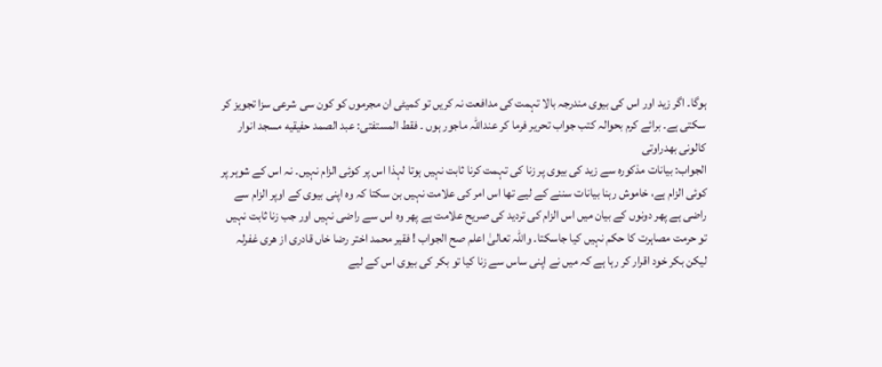ہوگا۔ اگر زید اور اس کی بیوی مندرجہ بالا تہمت کی مدافعت نہ کریں تو کمیٹی ان مجرموں کو کون سی شرعی سزا تجویز کر سکتی ہے۔ برائے کرم بحوالہ کتب جواب تحریر فرما کر عنداللہ ماجور ہوں ۔ فقط المستفتی: عبد الصمد حفيقيه مسجد انوار کالونی بھدراوتی
الجواب: بیانات مذکورہ سے زید کی بیوی پر زنا کی تہمت کرنا ثابت نہیں ہوتا لہذا اس پر کوئی الزام نہیں۔ نہ اس کے شوہر پر کوئی الزام ہے، خاموش رہنا بیانات سننے کے لیے تھا اس امر کی علامت نہیں بن سکتا کہ وہ اپنی بیوی کے اوپر الزام سے راضی ہے پھر دونوں کے بیان میں اس الزام کی تردید کی صریح علامت ہے پھر وہ اس سے راضی نہیں اور جب زنا ثابت نہیں تو حرمت مصاہرت کا حکم نہیں کیا جاسکتا۔ واللہ تعالیٰ اعلم صح الجواب ! فقیر محمد اختر رضا خاں قادری از هری غفرلہ لیکن بکر خود اقرار کر رہا ہے کہ میں نے اپنی ساس سے زنا کیا تو بکر کی بیوی اس کے لیے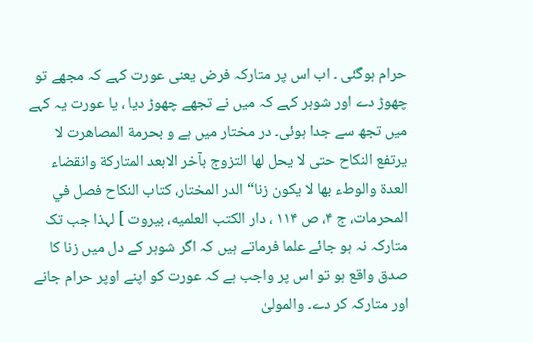حرام ہوگئی ۔ اب اس پر متارکہ فرض یعنی عورت کہے کہ مجھے تو چھوڑ دے اور شوہر کہے کہ میں نے تجھے چھوڑ دیا ، یا عورت یہ کہے میں تجھ سے جدا ہوئی۔ در مختار میں ہے و بحرمة المصاهرت لا يرتفع النكاح حتى لا يحل لها التزوج بآخر الابعد المتاركة وانقضاء العدة والوطء بها لا يكون زنا“ الدر المختار، كتاب النكاح فصل في المحرمات، ج ۴، ص ۱۱۴ ، دار الكتب العلميه، بيروت ] لہذا جب تک متارکہ نہ ہو جائے علما فرماتے ہیں کہ اگر شوہر کے دل میں زنا کا صدق واقع ہو تو اس پر واجب ہے کہ عورت کو اپنے اوپر حرام جانے اور متارکہ کر دے۔ والمولیٰ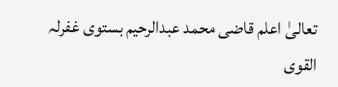تعالیٰ اعلم قاضی محمد عبدالرحیم بستوی غفرلہ القوی